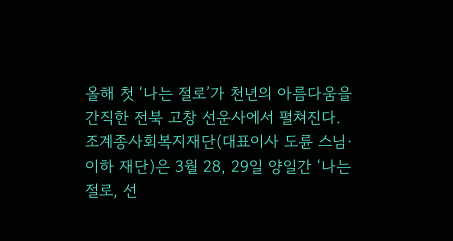올해 첫 ‘나는 절로’가 천년의 아름다움을 간직한 전북 고창 선운사에서 펼쳐진다.
조계종사회복지재단(대표이사 도륜 스님·이하 재단)은 3월 28, 29일 양일간 ‘나는 절로, 선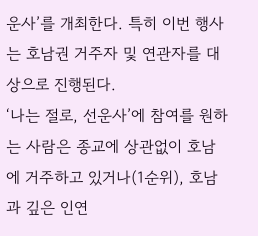운사’를 개최한다. 특히 이번 행사는 호남권 거주자 및 연관자를 대상으로 진행된다.
‘나는 절로, 선운사’에 참여를 원하는 사람은 종교에 상관없이 호남에 거주하고 있거나(1순위), 호남과 깊은 인연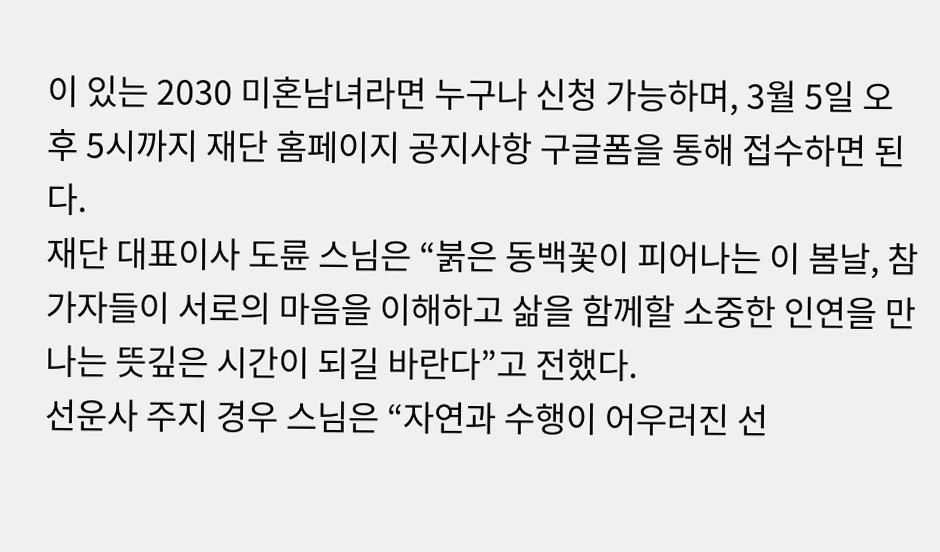이 있는 2030 미혼남녀라면 누구나 신청 가능하며, 3월 5일 오후 5시까지 재단 홈페이지 공지사항 구글폼을 통해 접수하면 된다.
재단 대표이사 도륜 스님은 “붉은 동백꽃이 피어나는 이 봄날, 참가자들이 서로의 마음을 이해하고 삶을 함께할 소중한 인연을 만나는 뜻깊은 시간이 되길 바란다”고 전했다.
선운사 주지 경우 스님은 “자연과 수행이 어우러진 선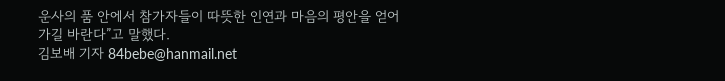운사의 품 안에서 참가자들이 따뜻한 인연과 마음의 평안을 얻어 가길 바란다”고 말했다.
김보배 기자 84bebe@hanmail.net